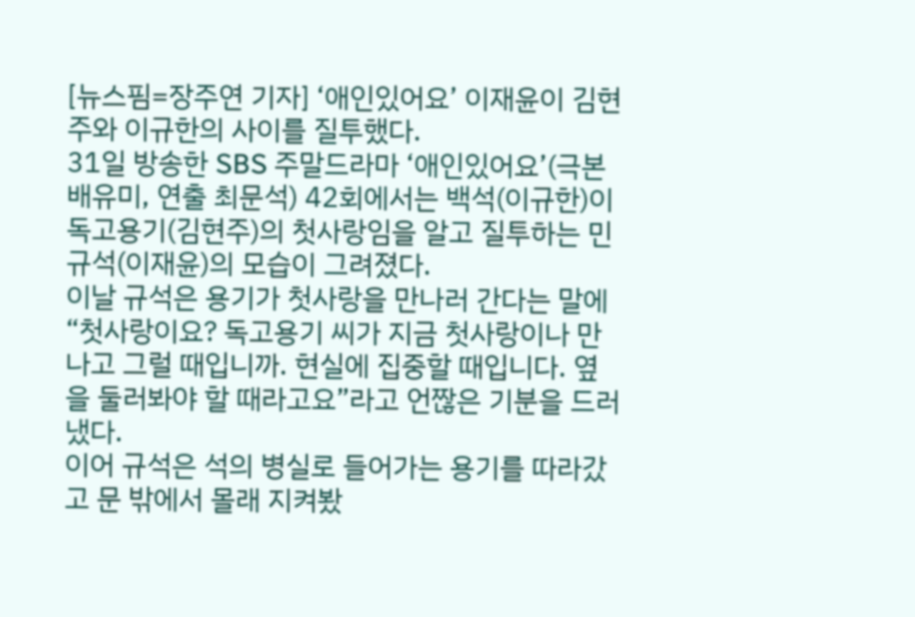[뉴스핌=장주연 기자] ‘애인있어요’ 이재윤이 김현주와 이규한의 사이를 질투했다.
31일 방송한 SBS 주말드라마 ‘애인있어요’(극본 배유미, 연출 최문석) 42회에서는 백석(이규한)이 독고용기(김현주)의 첫사랑임을 알고 질투하는 민규석(이재윤)의 모습이 그려졌다.
이날 규석은 용기가 첫사랑을 만나러 간다는 말에 “첫사랑이요? 독고용기 씨가 지금 첫사랑이나 만나고 그럴 때입니까. 현실에 집중할 때입니다. 옆을 둘러봐야 할 때라고요”라고 언짢은 기분을 드러냈다.
이어 규석은 석의 병실로 들어가는 용기를 따라갔고 문 밖에서 몰래 지켜봤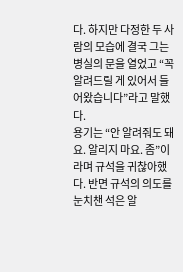다. 하지만 다정한 두 사람의 모습에 결국 그는 병실의 문을 열었고 “꼭 알려드릴 게 있어서 들어왔습니다”라고 말했다.
용기는 “안 알려줘도 돼요. 알리지 마요. 좀”이라며 규석을 귀찮아했다. 반면 규석의 의도를 눈치챈 석은 알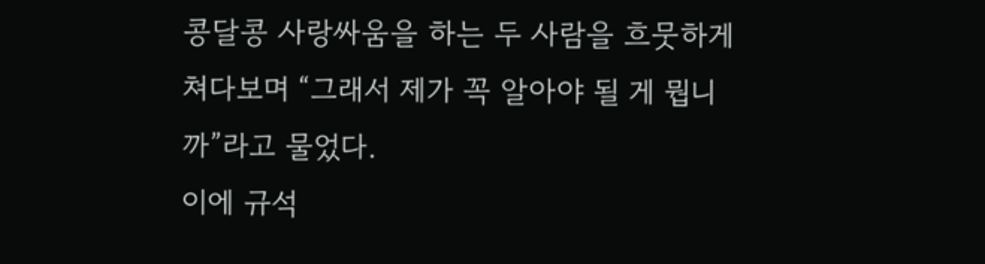콩달콩 사랑싸움을 하는 두 사람을 흐뭇하게 쳐다보며 “그래서 제가 꼭 알아야 될 게 뭡니까”라고 물었다.
이에 규석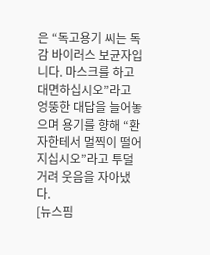은 “독고용기 씨는 독감 바이러스 보균자입니다. 마스크를 하고 대면하십시오”라고 엉뚱한 대답을 늘어놓으며 용기를 향해 “환자한테서 멀찍이 떨어지십시오”라고 투덜거려 웃음을 자아냈다.
[뉴스핌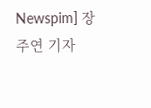Newspim] 장주연 기자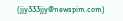(jjy333jjy@newspim.com)